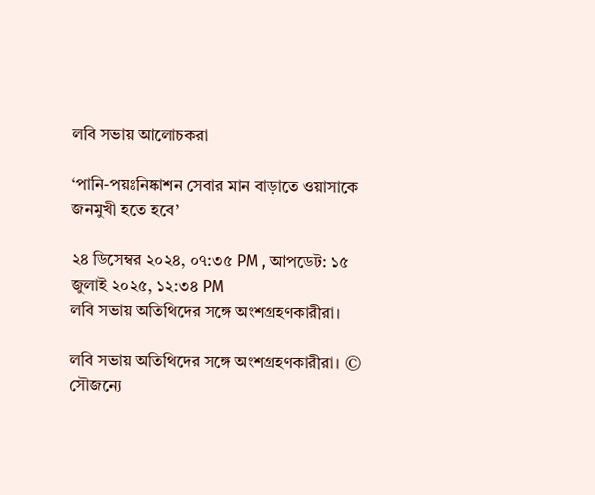লবি সভায় আলোচকরা

‘পানি-পয়ঃনিষ্কাশন সেবার মান বাড়াতে ওয়াসাকে জনমুখী হতে হবে’

২৪ ডিসেম্বর ২০২৪, ০৭:৩৫ PM , আপডেট: ১৫ জুলাই ২০২৫, ১২:৩৪ PM
লবি সভায় অতিথিদের সঙ্গে অংশগ্রহণকারীরা।

লবি সভায় অতিথিদের সঙ্গে অংশগ্রহণকারীরা। © সৌজন্যে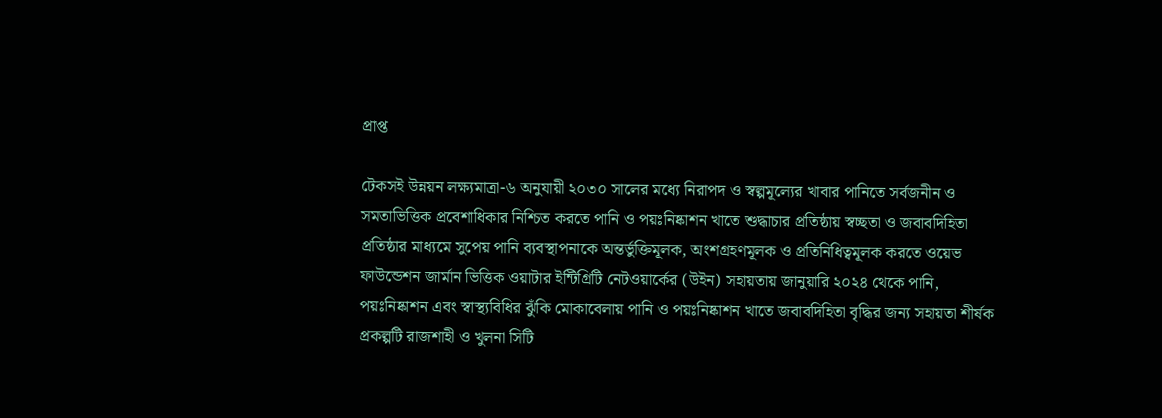প্রাপ্ত

টেকসই উন্নয়ন লক্ষ্যমাত্রা-৬ অনুযায়ী ২০৩০ সালের মধ্যে নিরাপদ ও স্বল্পমূল্যের খাবার পানিতে সর্বজনীন ও সমতাভিত্তিক প্রবেশাধিকার নিশ্চিত করতে পানি ও পয়ঃনিষ্কাশন খাতে শুদ্ধাচার প্রতিষ্ঠায় স্বচ্ছতা ও জবাবদিহিতা প্রতিষ্ঠার মাধ্যমে সুপেয় পানি ব্যবস্থাপনাকে অন্তর্ভুক্তিমূলক, অংশগ্রহণমূলক ও প্রতিনিধিত্বমূলক করতে ওয়েভ ফাউন্ডেশন জার্মান ভিত্তিক ওয়াটার ইন্টিগ্রিটি নেটওয়ার্কের (উইন) সহায়তায় জানুয়ারি ২০২৪ থেকে পানি, পয়ঃনিষ্কাশন এবং স্বাস্থ্যবিধির ঝুঁকি মোকাবেলায় পানি ও পয়ঃনিষ্কাশন খাতে জবাবদিহিতা বৃদ্ধির জন্য সহায়তা শীর্ষক প্রকল্পটি রাজশাহী ও খুলনা সিটি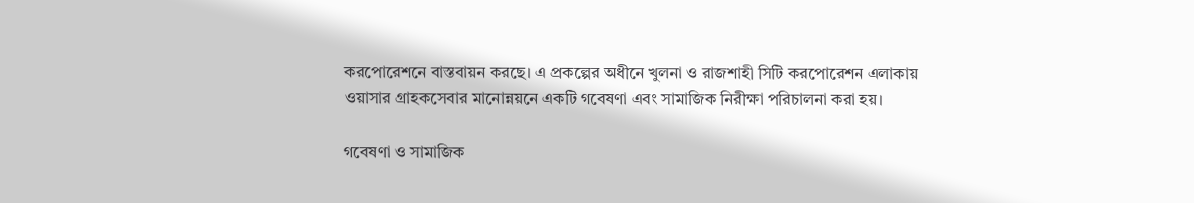করপোরেশনে বাস্তবায়ন করছে। এ প্রকল্পের অধীনে খুলনা ও রাজশাহী সিটি করপোরেশন এলাকায় ওয়াসার গ্রাহকসেবার মানোন্নয়নে একটি গবেষণা এবং সামাজিক নিরীক্ষা পরিচালনা করা হয়।

গবেষণা ও সামাজিক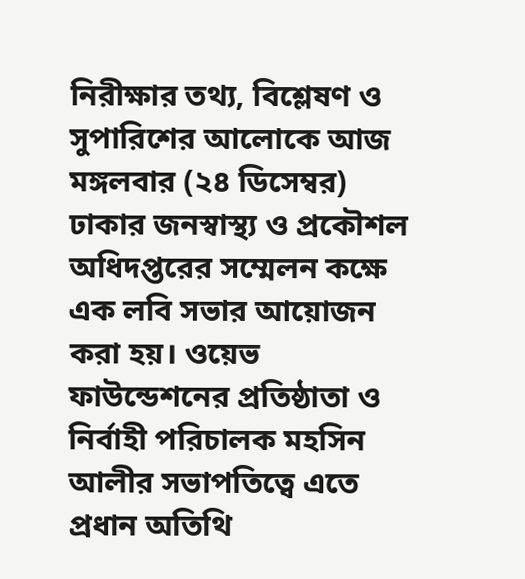নিরীক্ষার তথ্য, বিশ্লেষণ ও সুপারিশের আলোকে আজ মঙ্গলবার (২৪ ডিসেম্বর) ঢাকার জনস্বাস্থ্য ও প্রকৌশল অধিদপ্তরের সম্মেলন কক্ষে এক লবি সভার আয়োজন করা হয়। ওয়েভ ফাউন্ডেশনের প্রতিষ্ঠাতা ও নির্বাহী পরিচালক মহসিন আলীর সভাপতিত্বে এতে প্রধান অতিথি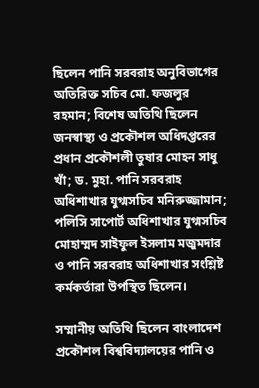ছিলেন পানি সরবরাহ অনুবিভাগের অতিরিক্ত সচিব মো. ফজলুর রহমান; বিশেষ অতিথি ছিলেন জনস্বাস্থ্য ও প্রকৌশল অধিদপ্তরের প্রধান প্রকৌশলী তুষার মোহন সাধু খাঁ; ড. মুহা. পানি সরবরাহ অধিশাখার যুগ্মসচিব মনিরুজ্জামান; পলিসি সাপোর্ট অধিশাখার যুগ্মসচিব মোহাম্মদ সাইফুল ইসলাম মজুমদার ও পানি সরবরাহ অধিশাখার সংশ্লিষ্ট কর্মকর্তারা উপস্থিত ছিলেন।

সম্মানীয় অতিথি ছিলেন বাংলাদেশ প্রকৌশল বিশ্ববিদ্যালয়ের পানি ও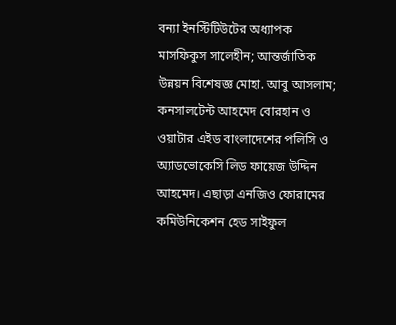বন্যা ইনস্টিটিউটের অধ্যাপক মাসফিকুস সালেহীন; আন্তর্জাতিক উন্নয়ন বিশেষজ্ঞ মোহা. আবু আসলাম; কনসালটেন্ট আহমেদ বোরহান ও ওয়াটার এইড বাংলাদেশের পলিসি ও অ্যাডভোকেসি লিড ফায়েজ উদ্দিন আহমেদ। এছাড়া এনজিও ফোরামের কমিউনিকেশন হেড সাইফুল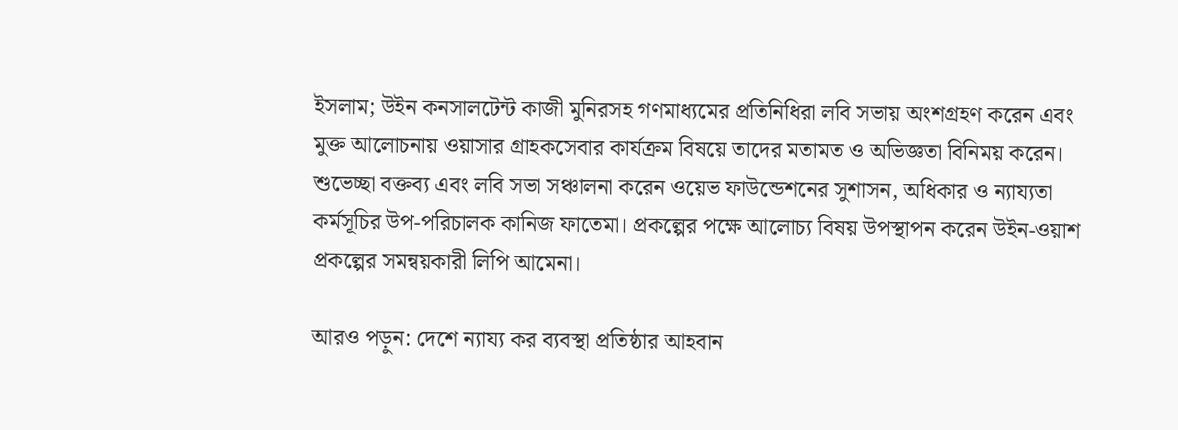ইসলাম; উইন কনসালটেন্ট কাজী মুনিরসহ গণমাধ্যমের প্রতিনিধিরা লবি সভায় অংশগ্রহণ করেন এবং মুক্ত আলোচনায় ওয়াসার গ্রাহকসেবার কার্যক্রম বিষয়ে তাদের মতামত ও অভিজ্ঞতা বিনিময় করেন। শুভেচ্ছা বক্তব্য এবং লবি সভা সঞ্চালনা করেন ওয়েভ ফাউন্ডেশনের সুশাসন, অধিকার ও ন্যায্যতা কর্মসূচির উপ-পরিচালক কানিজ ফাতেমা। প্রকল্পের পক্ষে আলোচ্য বিষয় উপস্থাপন করেন উইন-ওয়াশ প্রকল্পের সমন্বয়কারী লিপি আমেনা।

আরও পড়ুন: দেশে ন্যায্য কর ব্যবস্থা প্রতিষ্ঠার আহবান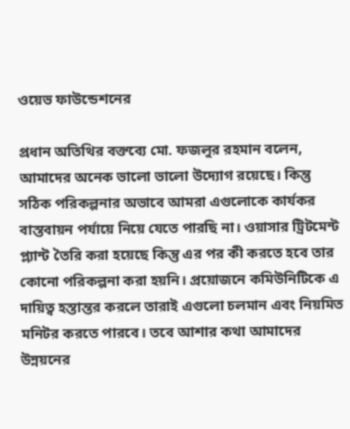ওয়েভ ফাউন্ডেশনের

প্রধান অতিথির বক্তব্যে মো. ফজলুর রহমান বলেন, আমাদের অনেক ভালো ভালো উদ্যোগ রয়েছে। কিন্তু সঠিক পরিকল্পনার অভাবে আমরা এগুলোকে কার্যকর বাস্তবায়ন পর্যায়ে নিয়ে যেতে পারছি না। ওয়াসার ট্রিটমেন্ট প্ল্যান্ট তৈরি করা হয়েছে কিন্তু এর পর কী করতে হবে তার কোনো পরিকল্পনা করা হয়নি। প্রয়োজনে কমিউনিটিকে এ দায়িত্ব হস্তান্তর করলে তারাই এগুলো চলমান এবং নিয়মিত মনিটর করতে পারবে। তবে আশার কথা আমাদের উন্নয়নের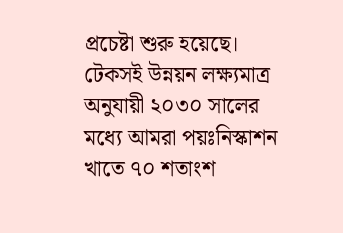প্রচেষ্টা শুরু হয়েছে। টেকসই উন্নয়ন লক্ষ্যমাত্র অনুযায়ী ২০৩০ সালের মধ্যে আমরা পয়ঃনিস্কাশন খাতে ৭০ শতাংশ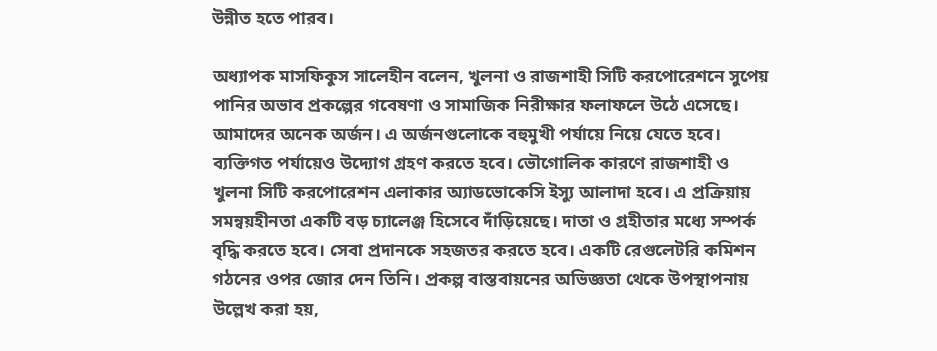উন্নীত হতে পারব।

অধ্যাপক মাসফিকুস সালেহীন বলেন, খুলনা ও রাজশাহী সিটি করপোরেশনে সুপেয় পানির অভাব প্রকল্পের গবেষণা ও সামাজিক নিরীক্ষার ফলাফলে উঠে এসেছে। আমাদের অনেক অর্জন। এ অর্জনগুলোকে বহুমুখী পর্যায়ে নিয়ে যেতে হবে। ব্যক্তিগত পর্যায়েও উদ্যোগ গ্রহণ করতে হবে। ভৌগোলিক কারণে রাজশাহী ও খুলনা সিটি করপোরেশন এলাকার অ্যাডভোকেসি ইস্যু আলাদা হবে। এ প্রক্রিয়ায় সমন্বয়হীনতা একটি বড় চ্যালেঞ্জ হিসেবে দাঁড়িয়েছে। দাতা ও গ্রহীতার মধ্যে সম্পর্ক বৃদ্ধি করতে হবে। সেবা প্রদানকে সহজতর করতে হবে। একটি রেগুলেটরি কমিশন গঠনের ওপর জোর দেন তিনি। প্রকল্প বাস্তবায়নের অভিজ্ঞতা থেকে উপস্থাপনায় উল্লেখ করা হয়,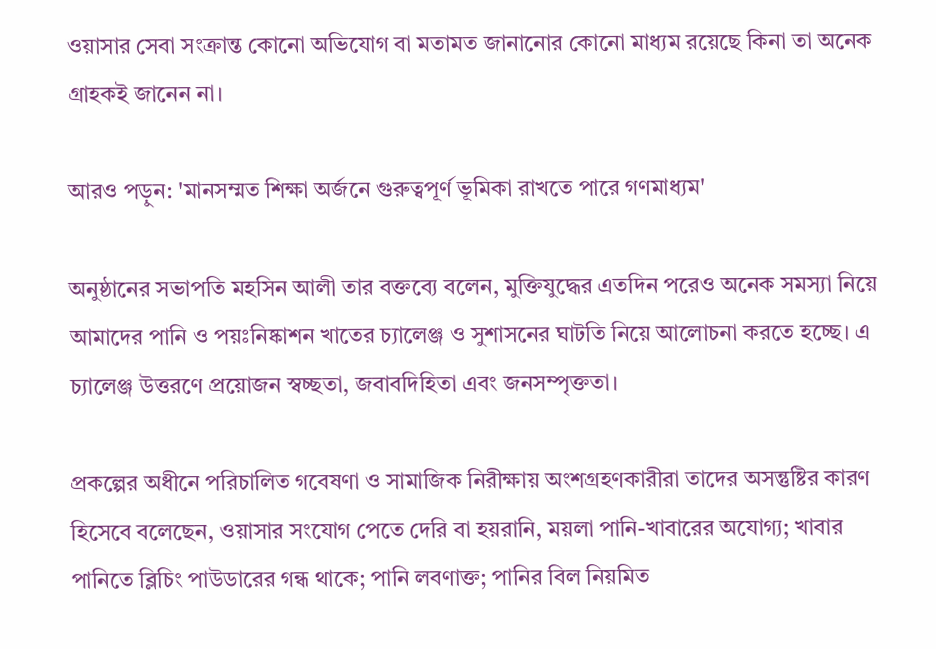ওয়াসার সেবা সংক্রান্ত কোনো অভিযোগ বা মতামত জানানোর কোনো মাধ্যম রয়েছে কিনা তা অনেক গ্রাহকই জানেন না।

আরও পড়ুন: 'মানসম্মত শিক্ষা অর্জনে গুরুত্বপূর্ণ ভূমিকা রাখতে পারে গণমাধ্যম'

অনুষ্ঠানের সভাপতি মহসিন আলী তার বক্তব্যে বলেন, মুক্তিযুদ্ধের এতদিন পরেও অনেক সমস্যা নিয়ে আমাদের পানি ও পয়ঃনিষ্কাশন খাতের চ্যালেঞ্জ ও সুশাসনের ঘাটতি নিয়ে আলোচনা করতে হচ্ছে। এ চ্যালেঞ্জ উত্তরণে প্রয়োজন স্বচ্ছতা, জবাবদিহিতা এবং জনসম্পৃক্ততা।

প্রকল্পের অধীনে পরিচালিত গবেষণা ও সামাজিক নিরীক্ষায় অংশগ্রহণকারীরা তাদের অসন্তুষ্টির কারণ হিসেবে বলেছেন, ওয়াসার সংযোগ পেতে দেরি বা হয়রানি, ময়লা পানি-খাবারের অযোগ্য; খাবার পানিতে ব্লিচিং পাউডারের গন্ধ থাকে; পানি লবণাক্ত; পানির বিল নিয়মিত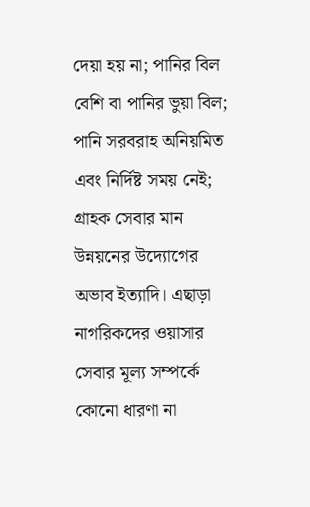দেয়া হয় না; পানির বিল বেশি বা পানির ভুয়া বিল; পানি সরবরাহ অনিয়মিত এবং নির্দিষ্ট সময় নেই; গ্রাহক সেবার মান উন্নয়নের উদ্যোগের অভাব ইত্যাদি। এছাড়া নাগরিকদের ওয়াসার সেবার মূল্য সম্পর্কে কোনো ধারণা না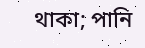থাকা; পানি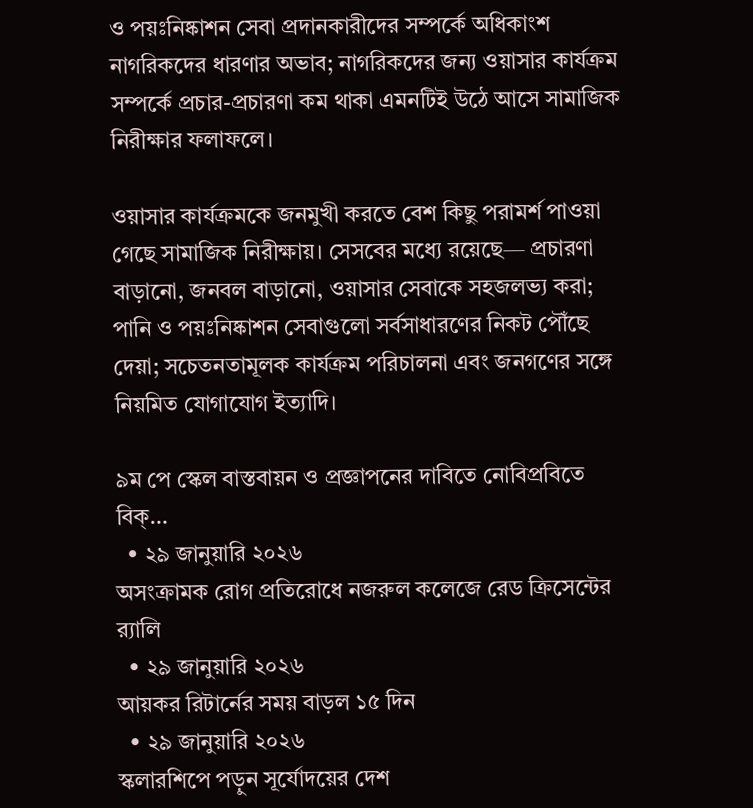ও পয়ঃনিষ্কাশন সেবা প্রদানকারীদের সম্পর্কে অধিকাংশ নাগরিকদের ধারণার অভাব; নাগরিকদের জন্য ওয়াসার কার্যক্রম সম্পর্কে প্রচার-প্রচারণা কম থাকা এমনটিই উঠে আসে সামাজিক নিরীক্ষার ফলাফলে।

ওয়াসার কার্যক্রমকে জনমুখী করতে বেশ কিছু পরামর্শ পাওয়া গেছে সামাজিক নিরীক্ষায়। সেসবের মধ্যে রয়েছে— প্রচারণা বাড়ানো, জনবল বাড়ানো, ওয়াসার সেবাকে সহজলভ্য করা; পানি ও পয়ঃনিষ্কাশন সেবাগুলো সর্বসাধারণের নিকট পৌঁছে দেয়া; সচেতনতামূলক কার্যক্রম পরিচালনা এবং জনগণের সঙ্গে নিয়মিত যোগাযোগ ইত্যাদি।

৯ম পে স্কেল বাস্তবায়ন ও প্রজ্ঞাপনের দাবিতে নোবিপ্রবিতে বিক্…
  • ২৯ জানুয়ারি ২০২৬
অসংক্রামক রোগ প্রতিরোধে নজরুল কলেজে রেড ক্রিসেন্টের র‍্যালি
  • ২৯ জানুয়ারি ২০২৬
আয়কর রিটার্নের সময় বাড়ল ১৫ দিন
  • ২৯ জানুয়ারি ২০২৬
স্কলারশিপে পড়ুন সূর্যোদয়ের দেশ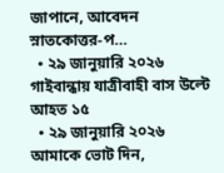জাপানে, আবেদন স্নাতকোত্তর-প…
  • ২৯ জানুয়ারি ২০২৬
গাইবান্ধায় যাত্রীবাহী বাস উল্টে আহত ১৫
  • ২৯ জানুয়ারি ২০২৬
আমাকে ভোট দিন,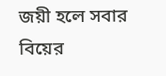জয়ী হলে সবার বিয়ের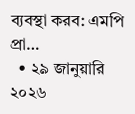ব্যবস্থা করব: এমপি প্রা…
  • ২৯ জানুয়ারি ২০২৬